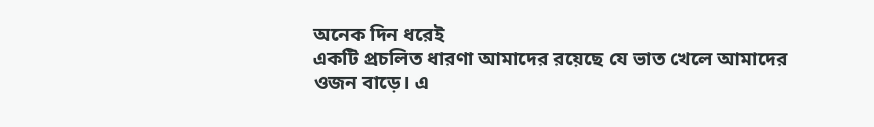অনেক দিন ধরেই
একটি প্রচলিত ধারণা আমাদের রয়েছে যে ভাত খেলে আমাদের ওজন বাড়ে। এ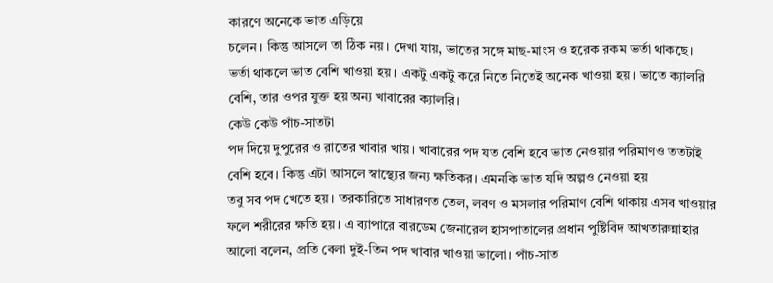কারণে অনেকে ভাত এড়িয়ে
চলেন। কিন্তু আসলে তা ঠিক নয়। দেখা যায়, ভাতের সঙ্গে মাছ-মাংস ও হরেক রকম ভর্তা থাকছে।
ভর্তা থাকলে ভাত বেশি খাওয়া হয়। একটু একটু করে নিতে নিতেই অনেক খাওয়া হয়। ভাতে ক্যালরি
বেশি, তার ওপর যুক্ত হয় অন্য খাবারের ক্যালরি।
কেউ কেউ পাঁচ-সাতটা
পদ দিয়ে দুপুরের ও রাতের খাবার খায়। খাবারের পদ যত বেশি হবে ভাত নেওয়ার পরিমাণও ততটাই
বেশি হবে। কিন্তু এটা আসলে স্বাস্থ্যের জন্য ক্ষতিকর। এমনকি ভাত যদি অল্পও নেওয়া হয়
তবু সব পদ খেতে হয়। তরকারিতে সাধারণত তেল, লবণ ও মসলার পরিমাণ বেশি থাকায় এসব খাওয়ার
ফলে শরীরের ক্ষতি হয়। এ ব্যাপারে বারডেম জেনারেল হাসপাতালের প্রধান পুষ্টিবিদ আখতারুন্নাহার
আলো বলেন, প্রতি বেলা দুই-তিন পদ খাবার খাওয়া ভালো। পাঁচ-সাত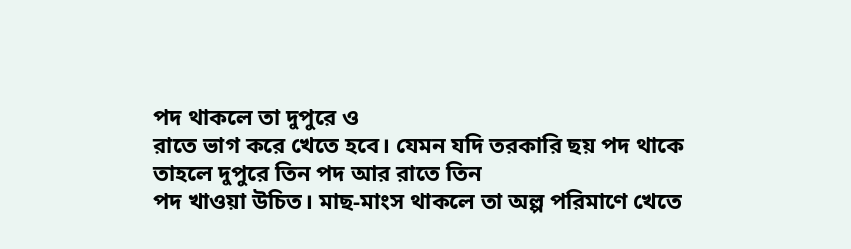পদ থাকলে তা দুপুরে ও
রাতে ভাগ করে খেতে হবে। যেমন যদি তরকারি ছয় পদ থাকে তাহলে দুপুরে তিন পদ আর রাতে তিন
পদ খাওয়া উচিত। মাছ-মাংস থাকলে তা অল্প পরিমাণে খেতে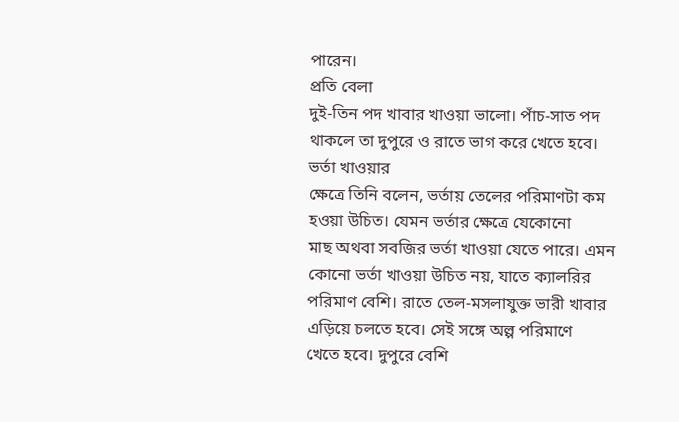পারেন।
প্রতি বেলা
দুই-তিন পদ খাবার খাওয়া ভালো। পাঁচ-সাত পদ থাকলে তা দুপুরে ও রাতে ভাগ করে খেতে হবে। ভর্তা খাওয়ার
ক্ষেত্রে তিনি বলেন, ভর্তায় তেলের পরিমাণটা কম হওয়া উচিত। যেমন ভর্তার ক্ষেত্রে যেকোনো
মাছ অথবা সবজির ভর্তা খাওয়া যেতে পারে। এমন কোনো ভর্তা খাওয়া উচিত নয়, যাতে ক্যালরির
পরিমাণ বেশি। রাতে তেল-মসলাযুক্ত ভারী খাবার এড়িয়ে চলতে হবে। সেই সঙ্গে অল্প পরিমাণে
খেতে হবে। দুপুরে বেশি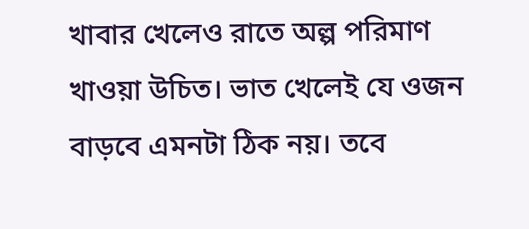খাবার খেলেও রাতে অল্প পরিমাণ খাওয়া উচিত। ভাত খেলেই যে ওজন
বাড়বে এমনটা ঠিক নয়। তবে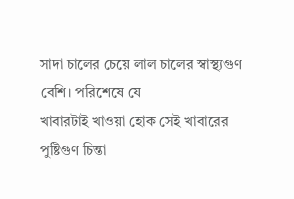সাদা চালের চেয়ে লাল চালের স্বাস্থ্যগুণ বেশি। পরিশেষে যে
খাবারটাই খাওয়া হোক সেই খাবারের পুষ্টিগুণ চিন্তা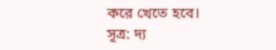করে খেতে হবে।
সূত্র: দ্য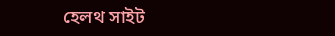হেলথ সাইট